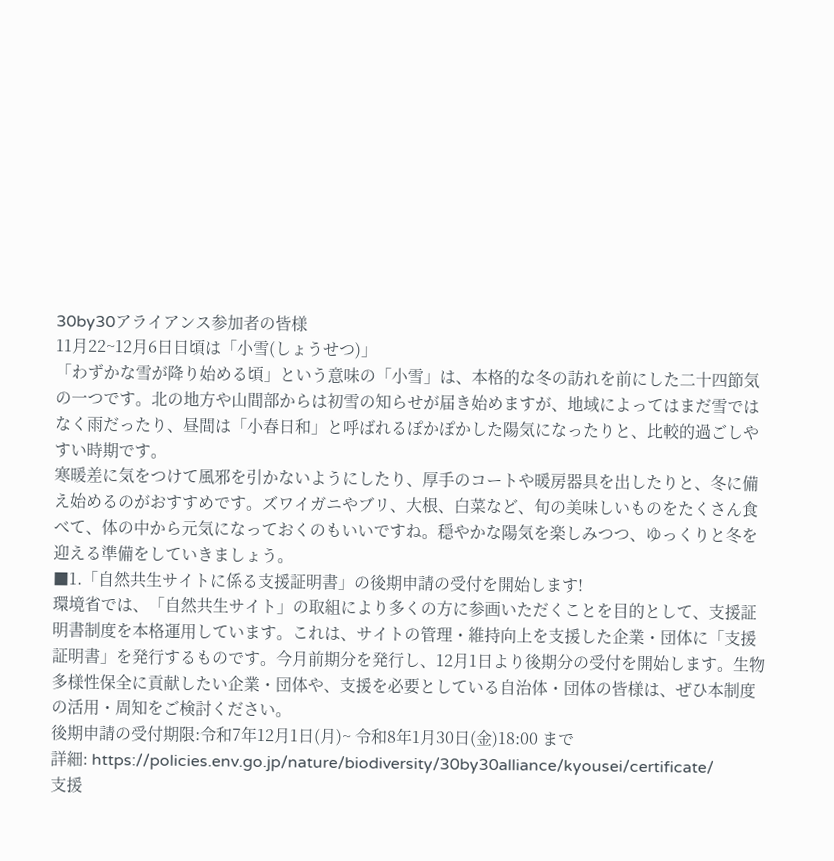30by30アライアンス参加者の皆様
11月22~12月6日日頃は「小雪(しょうせつ)」
「わずかな雪が降り始める頃」という意味の「小雪」は、本格的な冬の訪れを前にした二十四節気の一つです。北の地方や山間部からは初雪の知らせが届き始めますが、地域によってはまだ雪ではなく雨だったり、昼間は「小春日和」と呼ばれるぽかぽかした陽気になったりと、比較的過ごしやすい時期です。
寒暖差に気をつけて風邪を引かないようにしたり、厚手のコートや暖房器具を出したりと、冬に備え始めるのがおすすめです。ズワイガニやブリ、大根、白菜など、旬の美味しいものをたくさん食べて、体の中から元気になっておくのもいいですね。穏やかな陽気を楽しみつつ、ゆっくりと冬を迎える準備をしていきましょう。
■1.「自然共生サイトに係る支援証明書」の後期申請の受付を開始します!
環境省では、「自然共生サイト」の取組により多くの方に参画いただくことを目的として、支援証明書制度を本格運用しています。これは、サイトの管理・維持向上を支援した企業・団体に「支援証明書」を発行するものです。今月前期分を発行し、12月1日より後期分の受付を開始します。生物多様性保全に貢献したい企業・団体や、支援を必要としている自治体・団体の皆様は、ぜひ本制度の活用・周知をご検討ください。
後期申請の受付期限:令和7年12月1日(月)~ 令和8年1月30日(金)18:00 まで
詳細: https://policies.env.go.jp/nature/biodiversity/30by30alliance/kyousei/certificate/
支援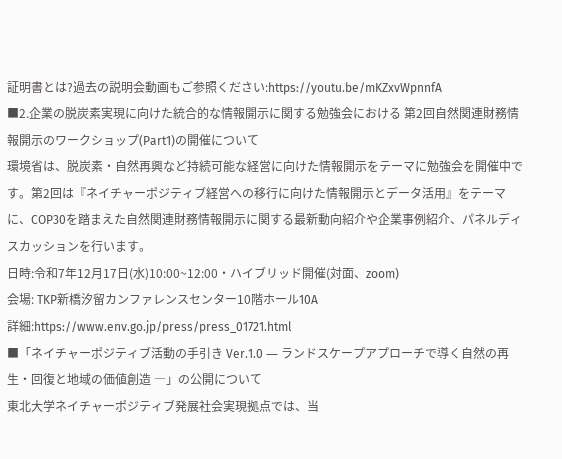証明書とは?過去の説明会動画もご参照ください:https://youtu.be/mKZxvWpnnfA
■2.企業の脱炭素実現に向けた統合的な情報開示に関する勉強会における 第2回自然関連財務情報開示のワークショップ(Part1)の開催について
環境省は、脱炭素・自然再興など持続可能な経営に向けた情報開示をテーマに勉強会を開催中です。第2回は『ネイチャーポジティブ経営への移行に向けた情報開示とデータ活用』をテーマに、COP30を踏まえた自然関連財務情報開示に関する最新動向紹介や企業事例紹介、パネルディスカッションを行います。
日時:令和7年12月17日(水)10:00~12:00・ハイブリッド開催(対面、zoom)
会場: TKP新橋汐留カンファレンスセンター10階ホール10A
詳細:https://www.env.go.jp/press/press_01721.html
■「ネイチャーポジティブ活動の手引き Ver.1.0 ― ランドスケープアプローチで導く自然の再生・回復と地域の価値創造 ―」の公開について
東北大学ネイチャーポジティブ発展社会実現拠点では、当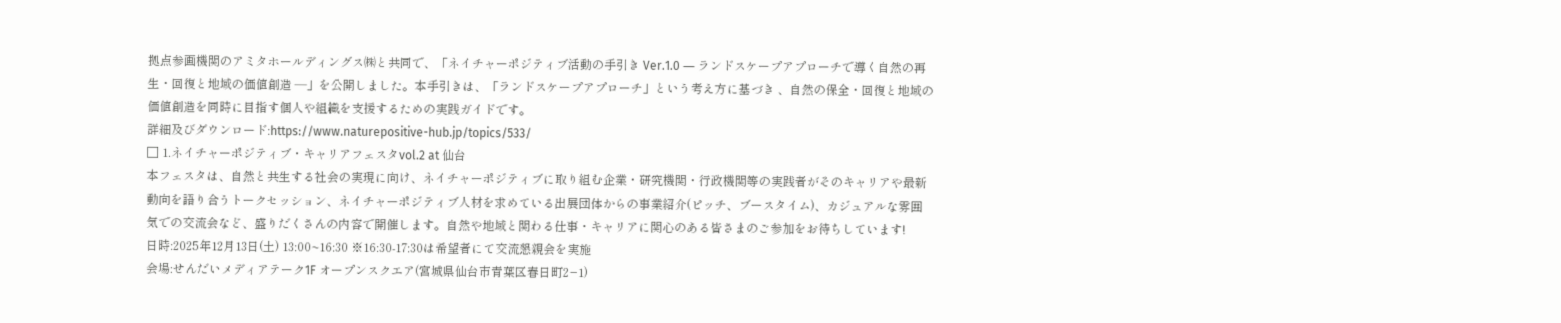拠点参画機関のアミタホールディングス㈱と共同で、「ネイチャーポジティブ活動の手引き Ver.1.0 ― ランドスケープアプローチで導く自然の再生・回復と地域の価値創造 ―」を公開しました。本手引きは、「ランドスケープアプローチ」という考え方に基づき 、自然の保全・回復と地域の価値創造を同時に目指す個人や組織を支援するための実践ガイドです。
詳細及びダウンロード:https://www.naturepositive-hub.jp/topics/533/
□ 1.ネイチャーポジティブ・キャリアフェスタvol.2 at 仙台
本フェスタは、自然と共生する社会の実現に向け、ネイチャーポジティブに取り組む企業・研究機関・行政機関等の実践者がそのキャリアや最新動向を語り合うトークセッション、ネイチャーポジティブ人材を求めている出展団体からの事業紹介(ピッチ、ブースタイム)、カジュアルな雰囲気での交流会など、盛りだくさんの内容で開催します。自然や地域と関わる仕事・キャリアに関心のある皆さまのご参加をお待ちしています!
日時:2025年12月13日(土) 13:00~16:30 ※16:30-17:30は希望者にて交流懇親会を実施
会場:せんだいメディアテーク1F オープンスクエア(宮城県仙台市青葉区春日町2−1)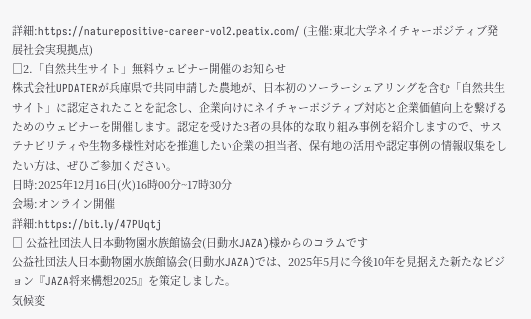詳細:https://naturepositive-career-vol2.peatix.com/ (主催:東北大学ネイチャーポジティブ発展社会実現拠点)
□2.「自然共生サイト」無料ウェビナー開催のお知らせ
株式会社UPDATERが兵庫県で共同申請した農地が、日本初のソーラーシェアリングを含む「自然共生サイト」に認定されたことを記念し、企業向けにネイチャーポジティブ対応と企業価値向上を繋げるためのウェビナーを開催します。認定を受けた3者の具体的な取り組み事例を紹介しますので、サステナビリティや生物多様性対応を推進したい企業の担当者、保有地の活用や認定事例の情報収集をしたい方は、ぜひご参加ください。
日時:2025年12月16日(火)16時00分~17時30分
会場:オンライン開催
詳細:https://bit.ly/47PUqtj
□ 公益社団法人日本動物園水族館協会(日動水JAZA)様からのコラムです
公益社団法人日本動物園水族館協会(日動水JAZA)では、2025年5月に今後10年を見据えた新たなビジョン『JAZA将来構想2025』を策定しました。
気候変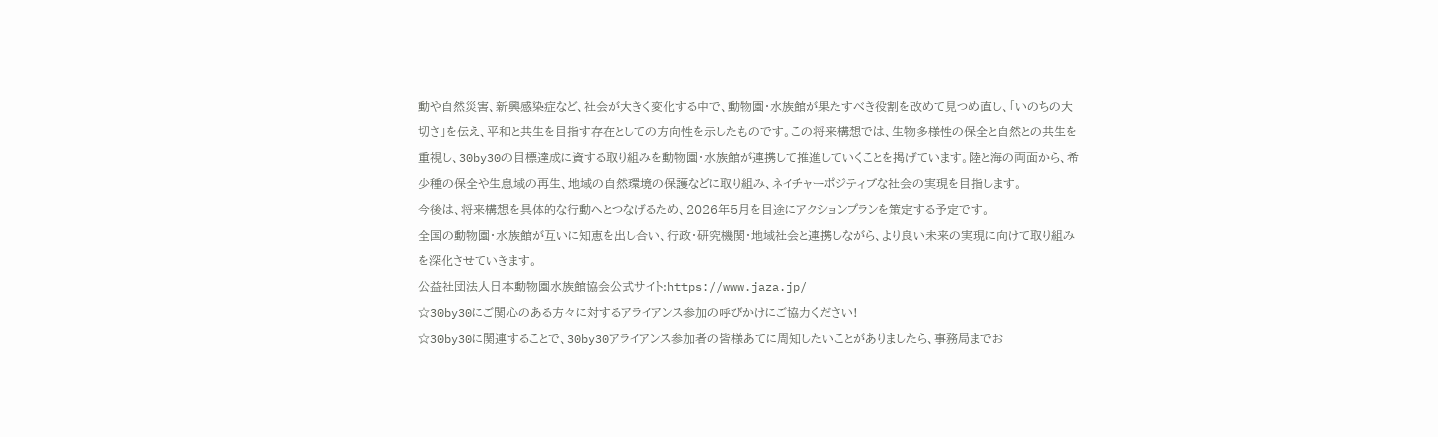動や自然災害、新興感染症など、社会が大きく変化する中で、動物園・水族館が果たすべき役割を改めて見つめ直し、「いのちの大切さ」を伝え、平和と共生を目指す存在としての方向性を示したものです。この将来構想では、生物多様性の保全と自然との共生を重視し、30by30の目標達成に資する取り組みを動物園・水族館が連携して推進していくことを掲げています。陸と海の両面から、希少種の保全や生息域の再生、地域の自然環境の保護などに取り組み、ネイチャーポジティブな社会の実現を目指します。
今後は、将来構想を具体的な行動へとつなげるため、2026年5月を目途にアクションプランを策定する予定です。
全国の動物園・水族館が互いに知恵を出し合い、行政・研究機関・地域社会と連携しながら、より良い未来の実現に向けて取り組みを深化させていきます。
公益社団法人日本動物園水族館協会公式サイト:https://www.jaza.jp/
☆30by30にご関心のある方々に対するアライアンス参加の呼びかけにご協力ください!
☆30by30に関連することで、30by30アライアンス参加者の皆様あてに周知したいことがありましたら、事務局までお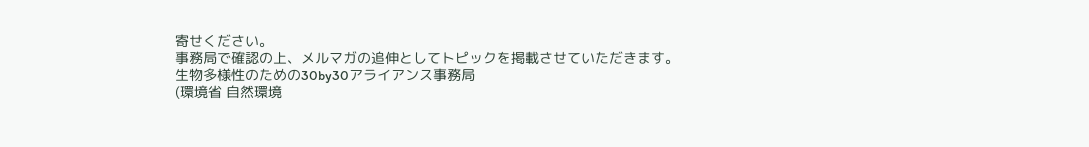寄せください。
事務局で確認の上、メルマガの追伸としてトピックを掲載させていただきます。
生物多様性のための30by30アライアンス事務局
(環境省 自然環境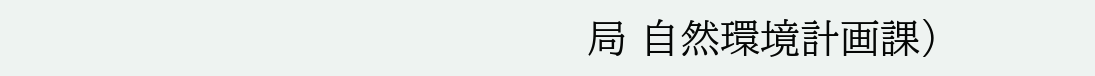局 自然環境計画課)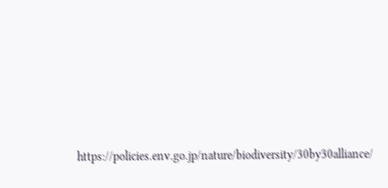https://policies.env.go.jp/nature/biodiversity/30by30alliance/